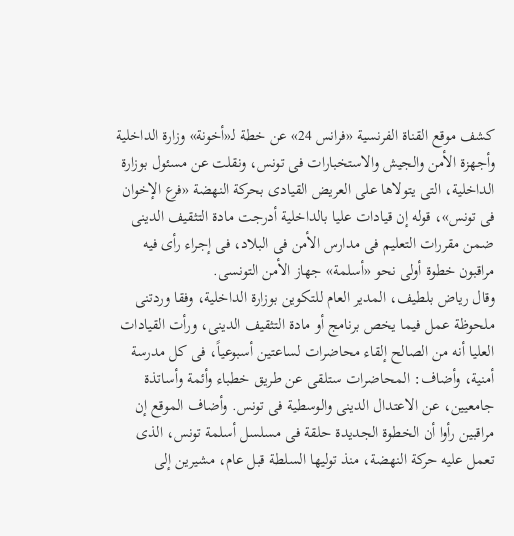كشف موقع القناة الفرنسية «فرانس 24» عن خطة لـ«أخونة» وزارة الداخلية وأجهزة الأمن والجيش والاستخبارات فى تونس، ونقلت عن مسئول بوزارة الداخلية، التى يتولاها على العريض القيادى بحركة النهضة «فرع الإخوان فى تونس»، قوله إن قيادات عليا بالداخلية أدرجت مادة التثقيف الدينى ضمن مقررات التعليم فى مدارس الأمن فى البلاد، فى إجراء رأى فيه مراقبون خطوة أولى نحو «أسلمة» جهاز الأمن التونسى.
وقال رياض بلطيف، المدير العام للتكوين بوزارة الداخلية، وفقا وردتنى ملحوظة عمل فيما يخص برنامج أو مادة التثقيف الدينى، ورأت القيادات العليا أنه من الصالح إلقاء محاضرات لساعتين أسبوعياً، فى كل مدرسة أمنية، وأضاف: المحاضرات ستلقى عن طريق خطباء وأئمة وأساتذة جامعيين، عن الاعتدال الدينى والوسطية فى تونس. وأضاف الموقع إن مراقبين رأوا أن الخطوة الجديدة حلقة فى مسلسل أسلمة تونس، الذى تعمل عليه حركة النهضة، منذ توليها السلطة قبل عام، مشيرين إلى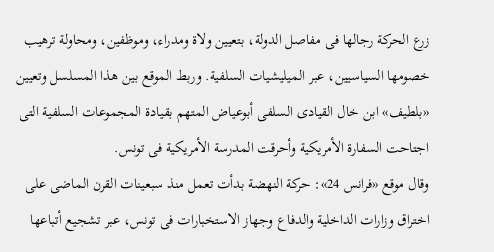زرع الحركة رجالها فى مفاصل الدولة، بتعيين ولاة ومدراء، وموظفين، ومحاولة ترهيب خصومها السياسيين، عبر الميليشيات السلفية. وربط الموقع بين هذا المسلسل وتعيين «بلطيف» ابن خال القيادى السلفى أبوعياض المتهم بقيادة المجموعات السلفية التى اجتاحت السفارة الأمريكية وأحرقت المدرسة الأمريكية فى تونس.
وقال موقع «فرانس 24»: حركة النهضة بدأت تعمل منذ سبعينات القرن الماضى على اختراق وزارات الداخلية والدفاع وجهاز الاستخبارات فى تونس، عبر تشجيع أتباعها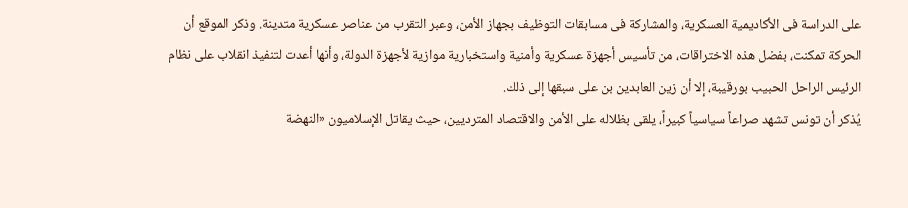على الدراسة فى الأكاديمية العسكرية، والمشاركة فى مسابقات التوظيف بجهاز الأمن، وعبر التقرب من عناصر عسكرية متدينة. وذكر الموقع أن الحركة تمكنت، بفضل هذه الاختراقات، من تأسيس أجهزة عسكرية وأمنية واستخبارية موازية لأجهزة الدولة، وأنها أعدت لتنفيذ انقلاب على نظام الرئيس الراحل الحبيب بورقيبة، إلا أن زين العابدين بن على سبقها إلى ذلك.
يُذكر أن تونس تشهد صراعاً سياسياً كبيراً، يلقى بظلاله على الأمن والاقتصاد المترديين، حيث يقاتل الإسلاميون «النهضة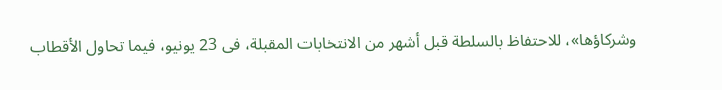وشركاؤها»، للاحتفاظ بالسلطة قبل أشهر من الانتخابات المقبلة، فى 23 يونيو، فيما تحاول الأقطاب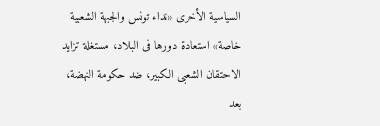السياسية الأخرى «نداء تونس والجبهة الشعبية خاصة» استعادة دورها فى البلاد، مستغلة تزايد الاحتقان الشعبى الكبير، ضد حكومة النهضة، بعد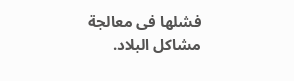فشلها فى معالجة مشاكل البلاد.